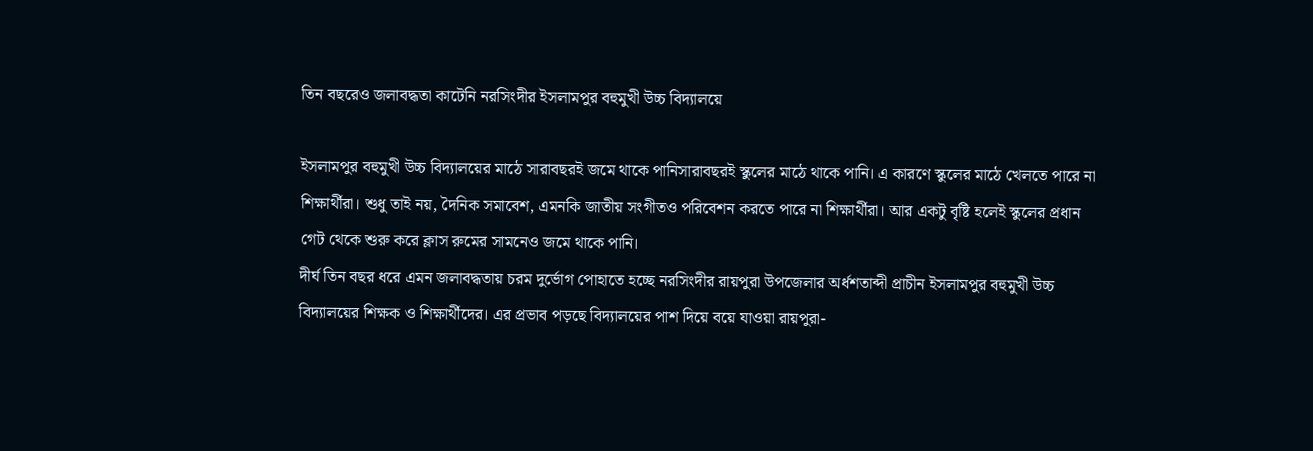তিন বছরেও জলাবদ্ধতা কাটেনি নরসিংদীর ইসলামপুর বহুমুখী উচ্চ বিদ্যালয়ে

ইসলামপুর বহুমুখী উচ্চ বিদ্যালয়ের মাঠে সারাবছরই জমে থাকে পানিসারাবছরই স্কুলের মাঠে থাকে পানি। এ কারণে স্কুলের মাঠে খেলতে পারে না শিক্ষার্থীরা। শুধু তাই নয়, দৈনিক সমাবেশ, এমনকি জাতীয় সংগীতও পরিবেশন করতে পারে না শিক্ষার্থীরা। আর একটু বৃষ্টি হলেই স্কুলের প্রধান গেট থেকে শুরু করে ক্লাস রুমের সামনেও জমে থাকে পানি।
দীর্ঘ তিন বছর ধরে এমন জলাবদ্ধতায় চরম দুর্ভোগ পোহাতে হচ্ছে নরসিংদীর রায়পুরা উপজেলার অর্ধশতাব্দী প্রাচীন ইসলামপুর বহুমুখী উচ্চ বিদ্যালয়ের শিক্ষক ও শিক্ষার্থীদের। এর প্রভাব পড়ছে বিদ্যালয়ের পাশ দিয়ে বয়ে যাওয়া রায়পুরা-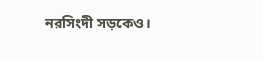নরসিংদী সড়কেও।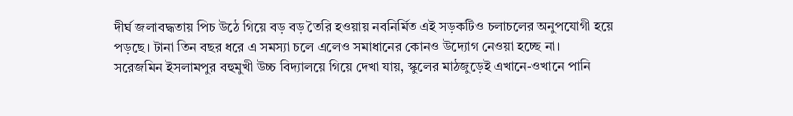দীর্ঘ জলাবদ্ধতায় পিচ উঠে গিয়ে বড় বড় তৈরি হওয়ায় নবনির্মিত এই সড়কটিও চলাচলের অনুপযোগী হয়ে পড়ছে। টানা তিন বছর ধরে এ সমস্যা চলে এলেও সমাধানের কোনও উদ্যোগ নেওয়া হচ্ছে না।
সরেজমিন ইসলামপুর বহুমুখী উচ্চ বিদ্যালয়ে গিয়ে দেখা যায়, স্কুলের মাঠজুড়েই এখানে-ওখানে পানি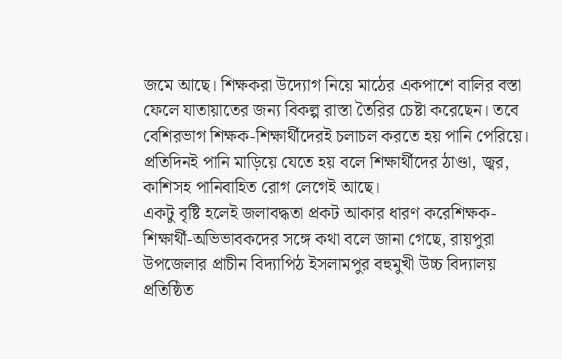জমে আছে। শিক্ষকরা উদ্যোগ নিয়ে মাঠের একপাশে বালির বস্তা ফেলে যাতায়াতের জন্য বিকল্প রাস্তা তৈরির চেষ্টা করেছেন। তবে বেশিরভাগ শিক্ষক-শিক্ষার্থীদেরই চলাচল করতে হয় পানি পেরিয়ে। প্রতিদিনই পানি মাড়িয়ে যেতে হয় বলে শিক্ষার্থীদের ঠাণ্ডা, জ্বর, কাশিসহ পানিবাহিত রোগ লেগেই আছে।
একটু বৃষ্টি হলেই জলাবদ্ধতা প্রকট আকার ধারণ করেশিক্ষক-শিক্ষার্থী-অভিভাবকদের সঙ্গে কথা বলে জানা গেছে, রায়পুরা উপজেলার প্রাচীন বিদ্যাপিঠ ইসলামপুর বহুমুখী উচ্চ বিদ্যালয় প্রতিষ্ঠিত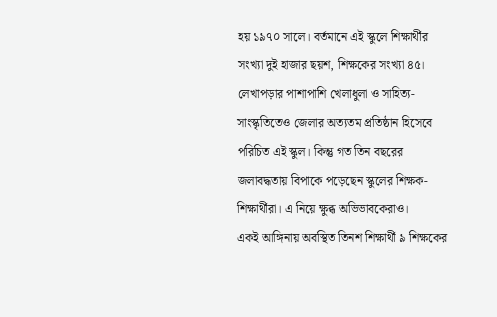হয় ১৯৭০ সালে। বর্তমানে এই স্কুলে শিক্ষার্থীর সংখ্যা দুই হাজার ছয়শ, শিক্ষকের সংখ্যা ৪৫। লেখাপড়ার পাশাপাশি খেলাধুলা ও সাহিত্য-সাংস্কৃতিতেও জেলার অত্যতম প্রতিষ্ঠান হিসেবে পরিচিত এই স্কুল। কিন্তু গত তিন বছরের জলাবদ্ধতায় বিপাকে পড়েছেন স্কুলের শিক্ষক-শিক্ষার্থীরা। এ নিয়ে ক্ষুব্ধ অভিভাবকেরাও।
একই আঙ্গিনায় অবস্থিত তিনশ শিক্ষার্থী ৯ শিক্ষকের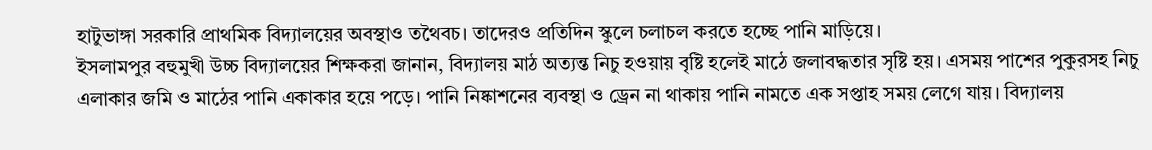হাটুভাঙ্গা সরকারি প্রাথমিক বিদ্যালয়ের অবস্থাও তথৈবচ। তাদেরও প্রতিদিন স্কুলে চলাচল করতে হচ্ছে পানি মাড়িয়ে।
ইসলামপুর বহুমুখী উচ্চ বিদ্যালয়ের শিক্ষকরা জানান, বিদ্যালয় মাঠ অত্যন্ত নিচু হওয়ায় বৃষ্টি হলেই মাঠে জলাবদ্ধতার সৃষ্টি হয়। এসময় পাশের পুকুরসহ নিচু এলাকার জমি ও মাঠের পানি একাকার হয়ে পড়ে। পানি নিষ্কাশনের ব্যবস্থা ও ড্রেন না থাকায় পানি নামতে এক সপ্তাহ সময় লেগে যায়। বিদ্যালয়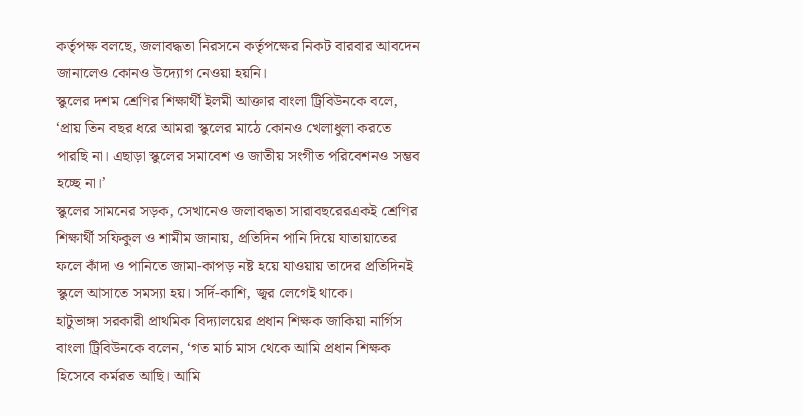কর্তৃপক্ষ বলছে, জলাবদ্ধতা নিরসনে কর্তৃপক্ষের নিকট বারবার আবদেন জানালেও কোনও উদ্যোগ নেওয়া হয়নি।
স্কুলের দশম শ্রেণির শিক্ষার্থী ইলমী আক্তার বাংলা ট্রিবিউনকে বলে, ‘প্রায় তিন বছর ধরে আমরা স্কুলের মাঠে কোনও খেলাধুলা করতে পারছি না। এছাড়া স্কুলের সমাবেশ ও জাতীয় সংগীত পরিবেশনও সম্ভব হচ্ছে না।’
স্কুলের সামনের সড়ক, সেখানেও জলাবদ্ধতা সারাবছরেরএকই শ্রেণির শিক্ষার্থী সফিকুল ও শামীম জানায়, প্রতিদিন পানি দিয়ে যাতায়াতের ফলে কাঁদা ও পানিতে জামা-কাপড় নষ্ট হয়ে যাওয়ায় তাদের প্রতিদিনই স্কুলে আসাতে সমস্যা হয়। সর্দি-কাশি, জ্বর লেগেই থাকে।
হাটুভাঙ্গা সরকারী প্রাথমিক বিদ্যালয়ের প্রধান শিক্ষক জাকিয়া নার্গিস বাংলা ট্রিবিউনকে বলেন, ‘গত মার্চ মাস থেকে আমি প্রধান শিক্ষক হিসেবে কর্মরত আছি। আমি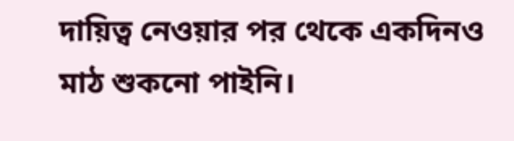দায়িত্ব নেওয়ার পর থেকে একদিনও মাঠ শুকনো পাইনি।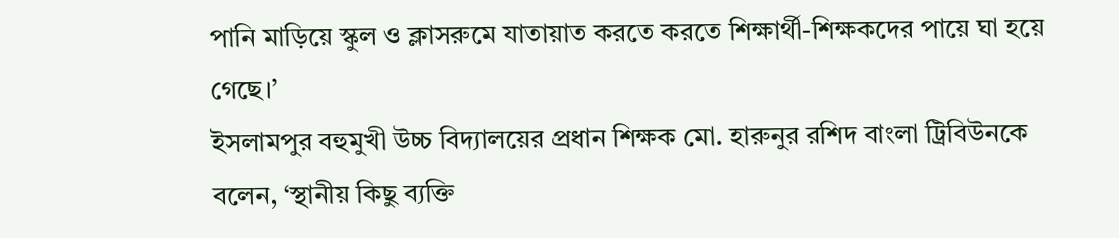পানি মাড়িয়ে স্কুল ও ক্লাসরুমে যাতায়াত করতে করতে শিক্ষার্থী-শিক্ষকদের পায়ে ঘা হয়ে গেছে।’
ইসলামপুর বহুমুখী উচ্চ বিদ্যালয়ের প্রধান শিক্ষক মো. হারুনুর রশিদ বাংলা ট্রিবিউনকে বলেন, ‘স্থানীয় কিছু ব্যক্তি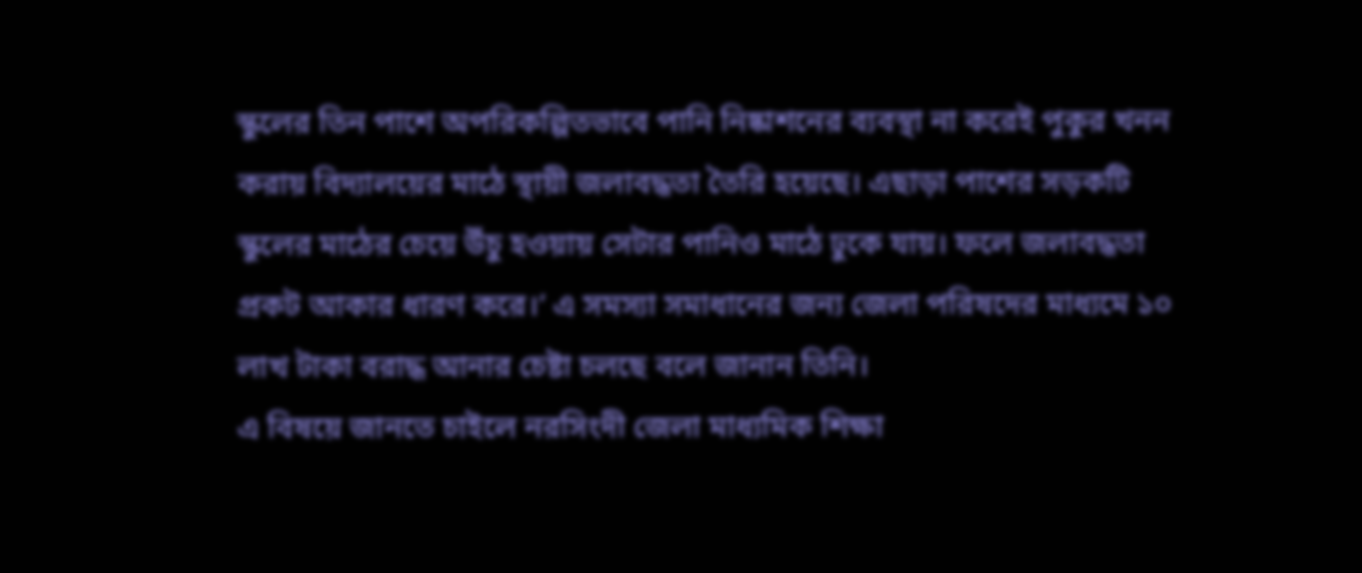স্কুলের তিন পাশে অপরিকল্পিতভাবে পানি নিষ্কাশনের ব্যবস্থা না করেই পুকুর খনন করায় বিদ্যালয়ের মাঠে স্থায়ী জলাবদ্ধতা তৈরি হয়েছে। এছাড়া পাশের সড়কটি স্কুলের মাঠের চেয়ে উঁচু হওয়ায় সেটার পানিও মাঠে ঢুকে যায়। ফলে জলাবদ্ধতা প্রকট আকার ধারণ করে।’ এ সমস্যা সমাধানের জন্য জেলা পরিষদের মাধ্যমে ১০ লাখ টাকা বরাদ্ধ আনার চেষ্টা চলছে বলে জানান তিনি।
এ বিষয়ে জানতে চাইলে নরসিংদী জেলা মাধ্যমিক শিক্ষা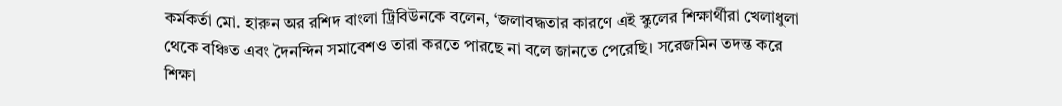কর্মকর্তা মো. হারুন অর রশিদ বাংলা ট্রিবিউনকে বলেন, ‘জলাবদ্ধতার কারণে এই স্কুলের শিক্ষার্থীরা খেলাধুলা থেকে বঞ্চিত এবং দৈনন্দিন সমাবেশও তারা করতে পারছে না বলে জানতে পেরেছি। সরেজমিন তদন্ত করে শিক্ষা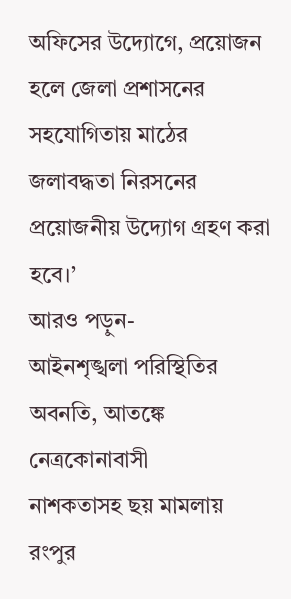অফিসের উদ্যোগে, প্রয়োজন হলে জেলা প্রশাসনের সহযোগিতায় মাঠের জলাবদ্ধতা নিরসনের প্রয়োজনীয় উদ্যোগ গ্রহণ করা হবে।’
আরও পড়ুন-
আইনশৃঙ্খলা পরিস্থিতির অবনতি, আতঙ্কে নেত্রকোনাবাসী
নাশকতাসহ ছয় মামলায় রংপুর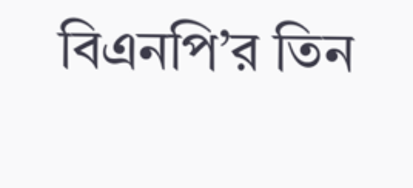বিএনপি’র তিন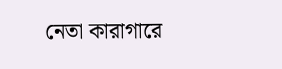নেতা কারাগারে